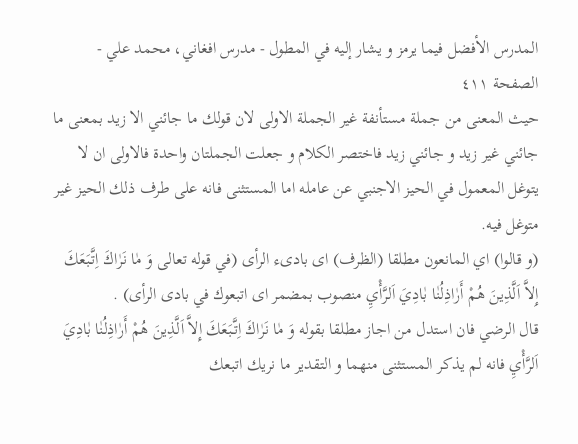المدرس الأفضل فيما يرمز و يشار إليه في المطول - مدرس افغاني، محمد علي - الصفحة ٤١١
حيث المعنى من جملة مستأنفة غير الجملة الاولى لان قولك ما جائني الا زيد بمعنى ما جائني غير زيد و جائني زيد فاختصر الكلام و جعلت الجملتان واحدة فالاولى ان لا يتوغل المعمول في الحيز الاجنبي عن عامله اما المستثنى فانه على طرف ذلك الحيز غير متوغل فيه.
(و قالوا) اي المانعون مطلقا (الظرف) اى بادىء الرأى (في قوله تعالى وَ مٰا نَرٰاكَ اِتَّبَعَكَ إِلاَّ اَلَّذِينَ هُمْ أَرٰاذِلُنٰا بٰادِيَ اَلرَّأْيِ منصوب بمضمر اى اتبعوك في بادى الرأى) .
قال الرضي فان استدل من اجاز مطلقا بقوله وَ مٰا نَرٰاكَ اِتَّبَعَكَ إِلاَّ اَلَّذِينَ هُمْ أَرٰاذِلُنٰا بٰادِيَ اَلرَّأْيِ فانه لم يذكر المستثنى منهما و التقدير ما نريك اتبعك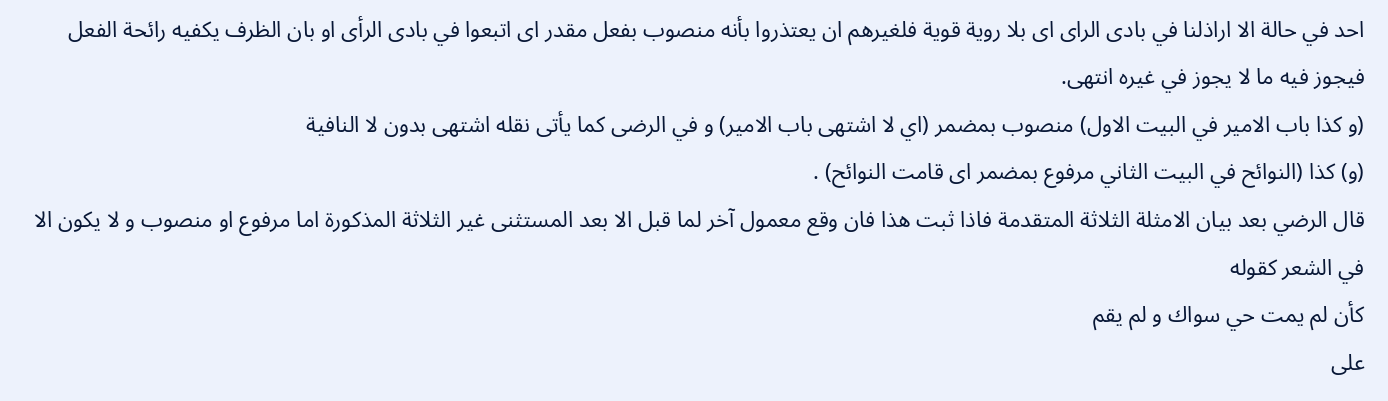احد في حالة الا اراذلنا في بادى الراى اى بلا روية قوية فلغيرهم ان يعتذروا بأنه منصوب بفعل مقدر اى اتبعوا في بادى الرأى او بان الظرف يكفيه رائحة الفعل فيجوز فيه ما لا يجوز في غيره انتهى.
(و كذا باب الامير في البيت الاول) منصوب بمضمر (اي لا اشتهى باب الامير) و في الرضى كما يأتى نقله اشتهى بدون لا النافية
(و) كذا (النوائح في البيت الثاني مرفوع بمضمر اى قامت النوائح) .
قال الرضي بعد بيان الامثلة الثلاثة المتقدمة فاذا ثبت هذا فان وقع معمول آخر لما قبل الا بعد المستثنى غير الثلاثة المذكورة اما مرفوع او منصوب و لا يكون الا في الشعر كقوله
كأن لم يمت حي سواك و لم يقم
على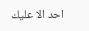احد الا عليك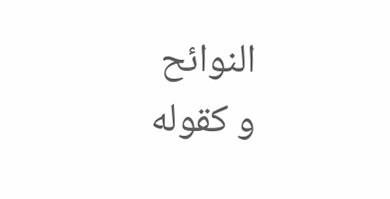النوائح
و كقوله